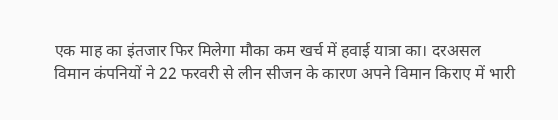एक माह का इंतजार फिर मिलेगा मौका कम खर्च में हवाई यात्रा का। दरअसल
विमान कंपनियों ने 22 फरवरी से लीन सीजन के कारण अपने विमान किराए में भारी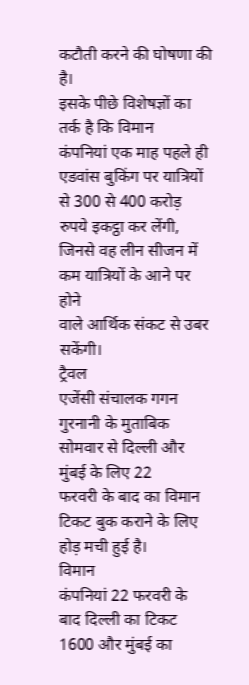कटौती करने की घोषणा की है।
इसके पीछे विशेषज्ञों का तर्क है कि विमान
कंपनियां एक माह पहले ही एडवांस बुकिंग पर यात्रियों से 300 से 400 करोड़
रुपये इकट्ठा कर लेंगी, जिनसे वह लीन सीजन में कम यात्रियों के आने पर होने
वाले आर्थिक संकट से उबर सकेंगी।
ट्रैवल
एजेंसी संचालक गगन गुरनानी के मुताबिक सोमवार से दिल्ली और मुंबई के लिए 22
फरवरी के बाद का विमान टिकट बुक कराने के लिए होड़ मची हुई है।
विमान
कंपनियां 22 फरवरी के बाद दिल्ली का टिकट 1600 और मुंबई का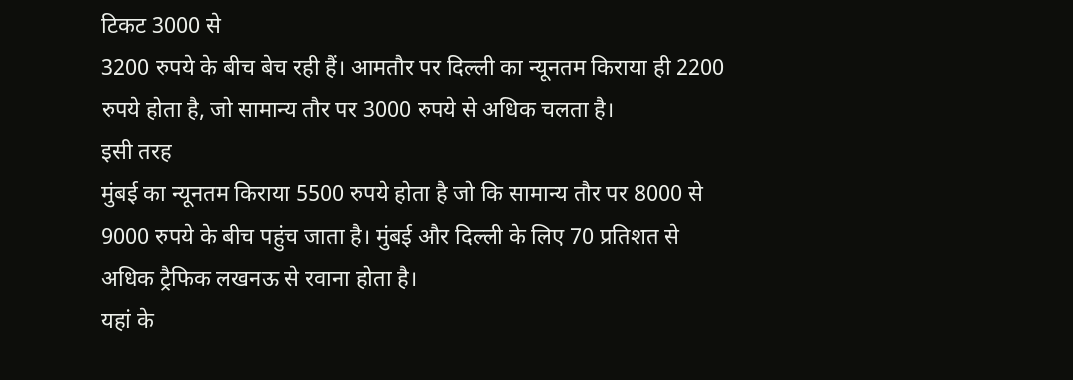टिकट 3000 से
3200 रुपये के बीच बेच रही हैं। आमतौर पर दिल्ली का न्यूनतम किराया ही 2200
रुपये होता है, जो सामान्य तौर पर 3000 रुपये से अधिक चलता है।
इसी तरह
मुंबई का न्यूनतम किराया 5500 रुपये होता है जो कि सामान्य तौर पर 8000 से
9000 रुपये के बीच पहुंच जाता है। मुंबई और दिल्ली के लिए 70 प्रतिशत से
अधिक ट्रैफिक लखनऊ से रवाना होता है।
यहां के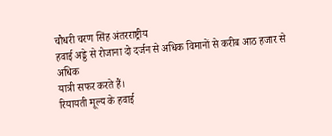चौधरी चरण सिंह अंतरराष्ट्रीय
हवाई अड्डे से रोजाना दो दर्जन से अधिक विमानों से करीब आठ हजार से अधिक
यात्री सफर करते हैं।
रियायती मूल्य के हवाई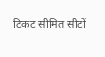टिकट सीमित सीटों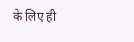के लिए ही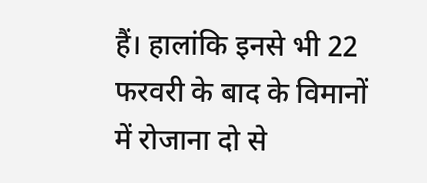हैं। हालांकि इनसे भी 22 फरवरी के बाद के विमानों में रोजाना दो से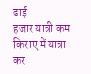ढाई
हजार यात्री कम किराए में यात्रा कर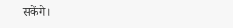सकेंगे।